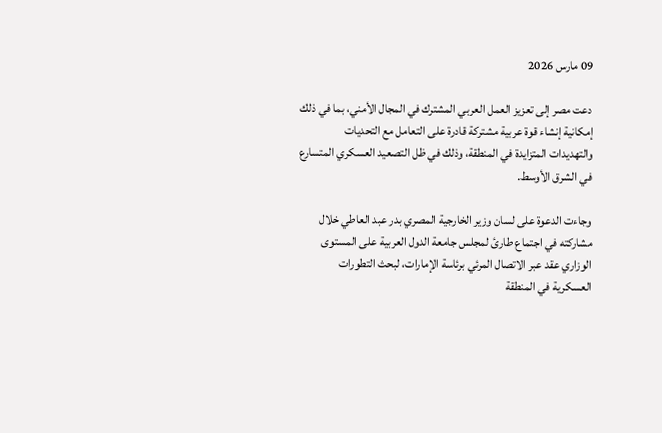09 مارس 2026

دعت مصر إلى تعزيز العمل العربي المشترك في المجال الأمني، بما في ذلك إمكانية إنشاء قوة عربية مشتركة قادرة على التعامل مع التحديات والتهديدات المتزايدة في المنطقة، وذلك في ظل التصعيد العسكري المتسارع في الشرق الأوسط.

وجاءت الدعوة على لسان وزير الخارجية المصري بدر عبد العاطي خلال مشاركته في اجتماع طارئ لمجلس جامعة الدول العربية على المستوى الوزاري عقد عبر الاتصال المرئي برئاسة الإمارات، لبحث التطورات العسكرية في المنطقة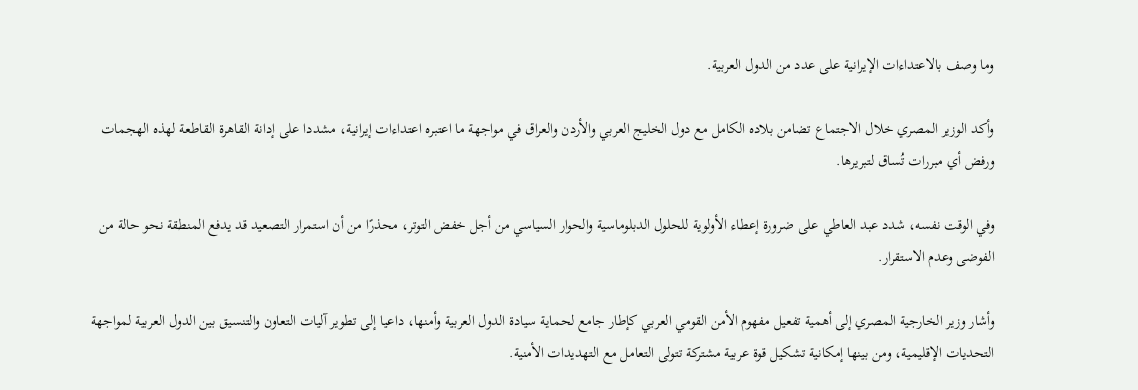وما وصف بالاعتداءات الإيرانية على عدد من الدول العربية.

وأكد الوزير المصري خلال الاجتماع تضامن بلاده الكامل مع دول الخليج العربي والأردن والعراق في مواجهة ما اعتبره اعتداءات إيرانية، مشددا على إدانة القاهرة القاطعة لهذه الهجمات ورفض أي مبررات تُساق لتبريرها.

وفي الوقت نفسه، شدد عبد العاطي على ضرورة إعطاء الأولوية للحلول الدبلوماسية والحوار السياسي من أجل خفض التوتر، محذرًا من أن استمرار التصعيد قد يدفع المنطقة نحو حالة من الفوضى وعدم الاستقرار.

وأشار وزير الخارجية المصري إلى أهمية تفعيل مفهوم الأمن القومي العربي كإطار جامع لحماية سيادة الدول العربية وأمنها، داعيا إلى تطوير آليات التعاون والتنسيق بين الدول العربية لمواجهة التحديات الإقليمية، ومن بينها إمكانية تشكيل قوة عربية مشتركة تتولى التعامل مع التهديدات الأمنية.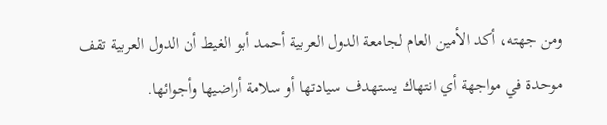ومن جهته، أكد الأمين العام لجامعة الدول العربية أحمد أبو الغيط أن الدول العربية تقف موحدة في مواجهة أي انتهاك يستهدف سيادتها أو سلامة أراضيها وأجوائها.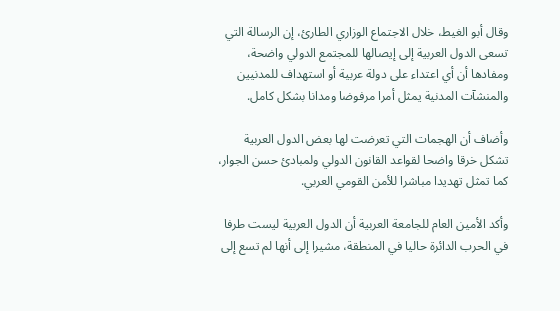وقال أبو الغيط، خلال الاجتماع الوزاري الطارئ، إن الرسالة التي تسعى الدول العربية إلى إيصالها للمجتمع الدولي واضحة، ومفادها أن أي اعتداء على دولة عربية أو استهداف للمدنيين والمنشآت المدنية يمثل أمرا مرفوضا ومدانا بشكل كامل.

وأضاف أن الهجمات التي تعرضت لها بعض الدول العربية تشكل خرقا واضحا لقواعد القانون الدولي ولمبادئ حسن الجوار، كما تمثل تهديدا مباشرا للأمن القومي العربي.

وأكد الأمين العام للجامعة العربية أن الدول العربية ليست طرفا في الحرب الدائرة حاليا في المنطقة، مشيرا إلى أنها لم تسع إلى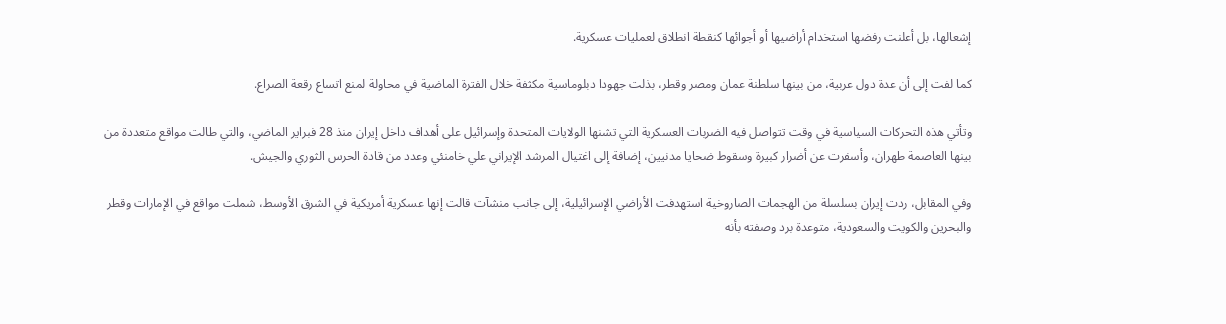إشعالها، بل أعلنت رفضها استخدام أراضيها أو أجوائها كنقطة انطلاق لعمليات عسكرية.

كما لفت إلى أن عدة دول عربية، من بينها سلطنة عمان ومصر وقطر، بذلت جهودا دبلوماسية مكثفة خلال الفترة الماضية في محاولة لمنع اتساع رقعة الصراع.

وتأتي هذه التحركات السياسية في وقت تتواصل فيه الضربات العسكرية التي تشنها الولايات المتحدة وإسرائيل على أهداف داخل إيران منذ 28 فبراير الماضي، والتي طالت مواقع متعددة من بينها العاصمة طهران، وأسفرت عن أضرار كبيرة وسقوط ضحايا مدنيين، إضافة إلى اغتيال المرشد الإيراني علي خامنئي وعدد من قادة الحرس الثوري والجيش.

وفي المقابل، ردت إيران بسلسلة من الهجمات الصاروخية استهدفت الأراضي الإسرائيلية، إلى جانب منشآت قالت إنها عسكرية أمريكية في الشرق الأوسط، شملت مواقع في الإمارات وقطر والبحرين والكويت والسعودية، متوعدة برد وصفته بأنه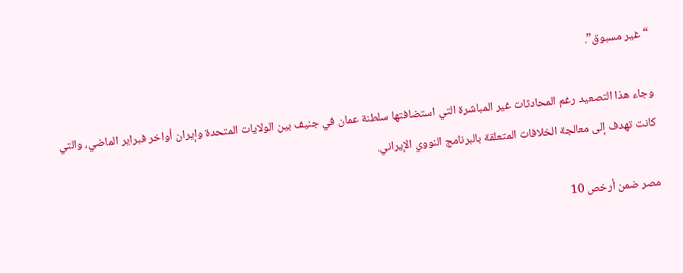“غير مسبوق”.

وجاء هذا التصعيد رغم المحادثات غير المباشرة التي استضافتها سلطنة عمان في جنيف بين الولايات المتحدة وإيران أواخر فبراير الماضي، والتي كانت تهدف إلى معالجة الخلافات المتعلقة بالبرنامج النووي الإيراني.

مصر ضمن أرخص 10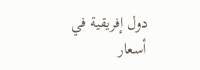دول إفريقية في أسعار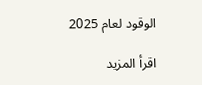الوقود لعام 2025

اقرأ المزيد